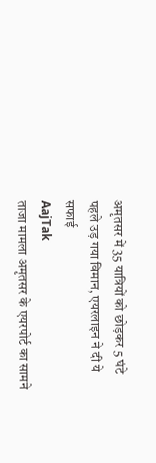अमृतसर में 35 यात्रियों को छोड़कर 5 घंटे पहले उड़ गया विमान, एयरलाइन ने दी ये सफाई
AajTak
ताजा मामला अमृतसर के एयरपोर्ट का सामने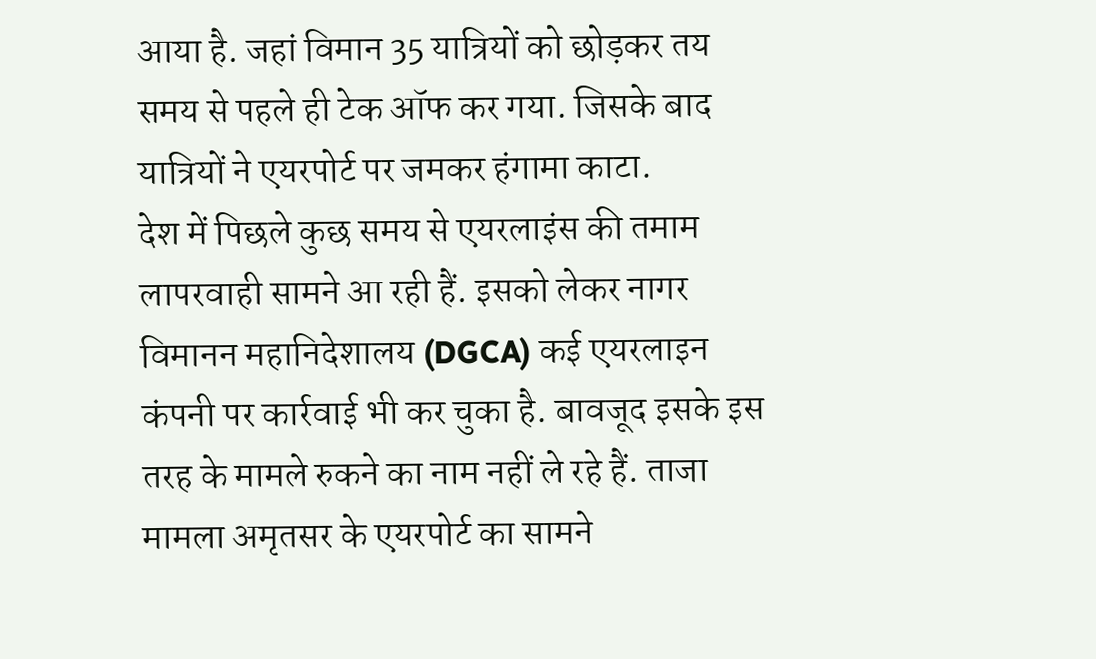आया है. जहां विमान 35 यात्रियों को छोड़कर तय समय से पहले ही टेक ऑफ कर गया. जिसके बाद यात्रियों ने एयरपोर्ट पर जमकर हंगामा काटा.
देश में पिछले कुछ समय से एयरलाइंस की तमाम लापरवाही सामने आ रही हैं. इसको लेकर नागर विमानन महानिदेशालय (DGCA) कई एयरलाइन कंपनी पर कार्रवाई भी कर चुका है. बावजूद इसके इस तरह के मामले रुकने का नाम नहीं ले रहे हैं. ताजा मामला अमृतसर के एयरपोर्ट का सामने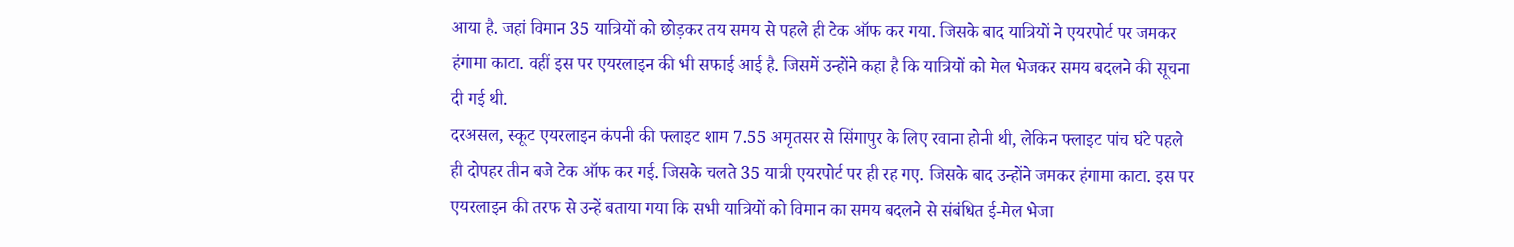आया है. जहां विमान 35 यात्रियों को छोड़कर तय समय से पहले ही टेक ऑफ कर गया. जिसके बाद यात्रियों ने एयरपोर्ट पर जमकर हंगामा काटा. वहीं इस पर एयरलाइन की भी सफाई आई है. जिसमें उन्होंने कहा है कि यात्रियों को मेल भेजकर समय बदलने की सूचना दी गई थी.
दरअसल, स्कूट एयरलाइन कंपनी की फ्लाइट शाम 7.55 अमृतसर से सिंगापुर के लिए रवाना होनी थी, लेकिन फ्लाइट पांच घंटे पहले ही दोपहर तीन बजे टेक ऑफ कर गई. जिसके चलते 35 यात्री एयरपोर्ट पर ही रह गए. जिसके बाद उन्होंने जमकर हंगामा काटा. इस पर एयरलाइन की तरफ से उन्हें बताया गया कि सभी यात्रियों को विमान का समय बदलने से संबंधित ई-मेल भेजा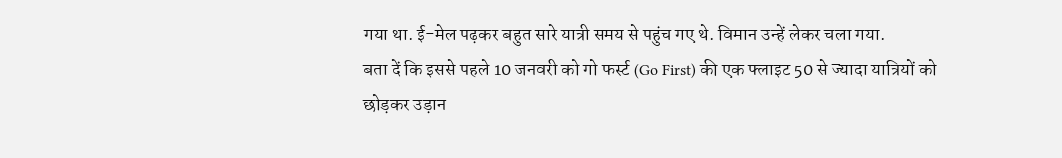गया था. ई-मेल पढ़कर बहुत सारे यात्री समय से पहुंच गए थे. विमान उन्हें लेकर चला गया.
बता दें कि इससे पहले 10 जनवरी को गो फर्स्ट (Go First) की एक फ्लाइट 50 से ज्यादा यात्रियों को छोड़कर उड़ान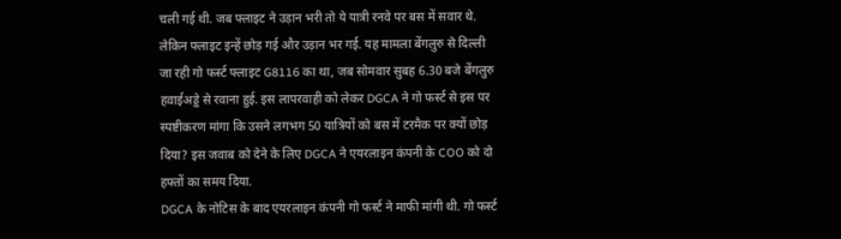चली गई थी. जब फ्लाइट ने उड़ान भरी तो ये यात्री रनवे पर बस में सवार थे. लेकिन फ्लाइट इन्हें छोड़ गई और उड़ान भर गई. यह मामला बेंगलुरु से दिल्ली जा रही गो फर्स्ट फ्लाइट G8116 का था, जब सोमवार सुबह 6.30 बजे बेंगलुरु हवाईअड्डे से रवाना हुई. इस लापरवाही को लेकर DGCA ने गो फर्स्ट से इस पर स्पष्टीकरण मांगा कि उसने लगभग 50 यात्रियों को बस में टरमैक पर क्यों छोड़ दिया? इस जवाब को देने के लिए DGCA ने एयरलाइन कंपनी के COO को दो हफ्तों का समय दिया.
DGCA के नोटिस के बाद एयरलाइन कंपनी गो फर्स्ट ने माफी मांगी थी. गो फर्स्ट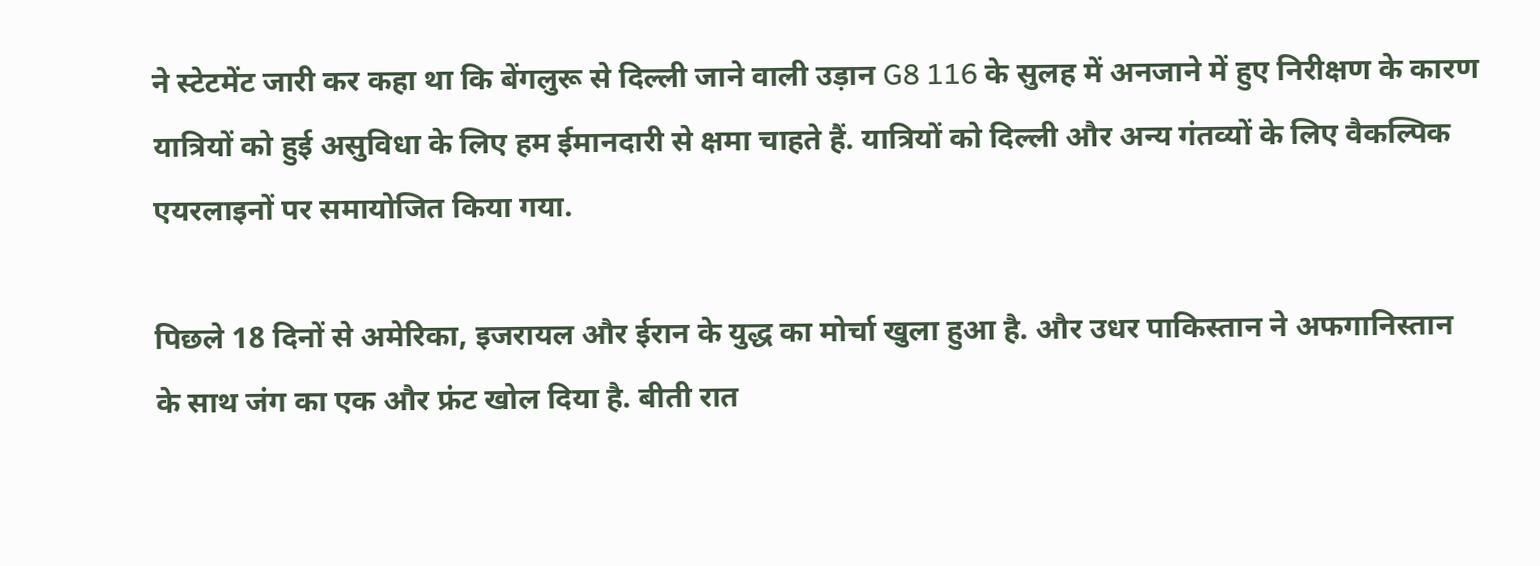ने स्टेटमेंट जारी कर कहा था कि बेंगलुरू से दिल्ली जाने वाली उड़ान G8 116 के सुलह में अनजाने में हुए निरीक्षण के कारण यात्रियों को हुई असुविधा के लिए हम ईमानदारी से क्षमा चाहते हैं. यात्रियों को दिल्ली और अन्य गंतव्यों के लिए वैकल्पिक एयरलाइनों पर समायोजित किया गया.

पिछले 18 दिनों से अमेरिका, इजरायल और ईरान के युद्ध का मोर्चा खुला हुआ है. और उधर पाकिस्तान ने अफगानिस्तान के साथ जंग का एक और फ्रंट खोल दिया है. बीती रात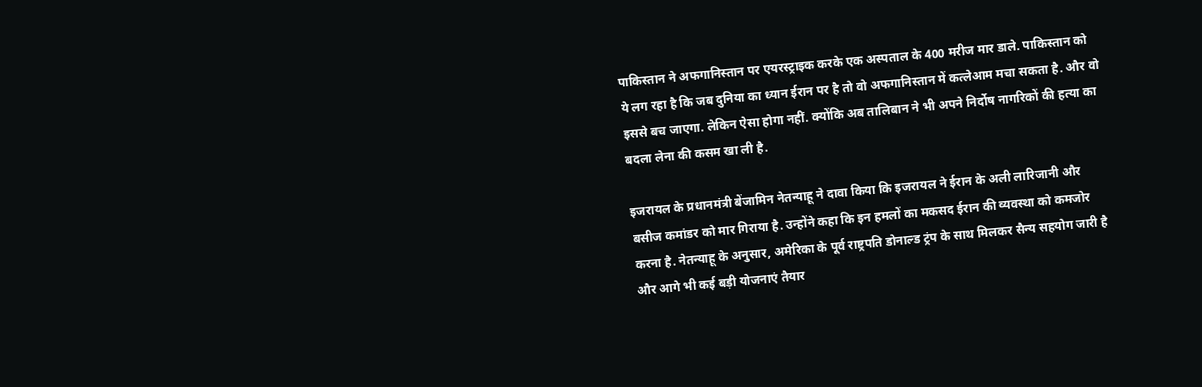पाकिस्तान ने अफगानिस्तान पर एयरस्ट्राइक करके एक अस्पताल के 400 मरीज मार डाले. पाकिस्तान को ये लग रहा है कि जब दुनिया का ध्यान ईरान पर है तो वो अफगानिस्तान में कत्लेआम मचा सकता है. और वो इससे बच जाएगा. लेकिन ऐसा होगा नहीं. क्योंकि अब तालिबान ने भी अपने निर्दोष नागरिकों की हत्या का बदला लेना की कसम खा ली है.

इजरायल के प्रधानमंत्री बेंजामिन नेतन्याहू ने दावा किया कि इजरायल ने ईरान के अली लारिजानी और बसीज कमांडर को मार गिराया है. उन्होंने कहा कि इन हमलों का मकसद ईरान की व्यवस्था को कमजोर करना है. नेतन्याहू के अनुसार, अमेरिका के पूर्व राष्ट्रपति डोनाल्ड ट्रंप के साथ मिलकर सैन्य सहयोग जारी है और आगे भी कई बड़ी योजनाएं तैयार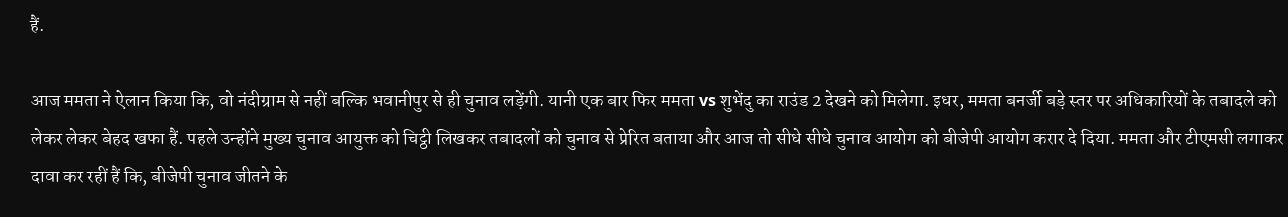हैं.

आज ममता ने ऐलान किया कि, वो नंदीग्राम से नहीं बल्कि भवानीपुर से ही चुनाव लड़ेंगी. यानी एक बार फिर ममता vs शुभेंदु का राउंड 2 देखने को मिलेगा. इधर, ममता बनर्जी बड़े स्तर पर अधिकारियों के तबादले को लेकर लेकर बेहद खफा हैं. पहले उन्होंने मुख्य चुनाव आयुक्त को चिट्ठी लिखकर तबादलों को चुनाव से प्रेरित बताया और आज तो सीधे सीधे चुनाव आयोग को बीजेपी आयोग करार दे दिया. ममता और टीएमसी लगाकर दावा कर रहीं हैं कि, बीजेपी चुनाव जीतने के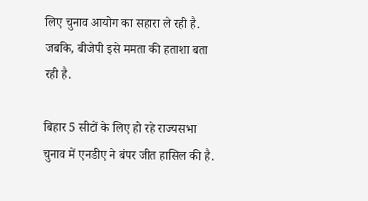लिए चुनाव आयोग का सहारा ले रही है. जबकि, बीजेपी इसे ममता की हताशा बता रही है.

बिहार 5 सीटों के लिए हो रहे राज्यसभा चुनाव में एनडीए ने बंपर जीत हासिल की है.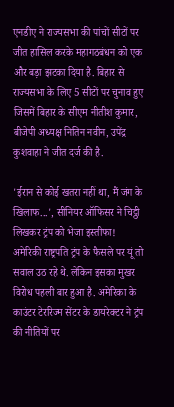एनडीए ने राज्यसभा की पांचों सीटों पर जीत हासिल करके महागठबंधन को एक और बड़ा झटका दिया है. बिहार से राज्यसभा के लिए 5 सीटों पर चुनाव हुए जिसमें बिहार के सीएम नीतीश कुमार, बीजेपी अध्यक्ष नितिन नवीन, उपेंद्र कुशवाहा ने जीत दर्ज की है.

'ईरान से कोई खतरा नहीं था, मैं जंग के खिलाफ...', सीनियर ऑफिसर ने चिट्ठी लिखकर ट्रंप को भेजा इस्तीफा!
अमेरिकी राष्ट्रपति ट्रंप के फैसले पर यूं तो सवाल उठ रहे थे. लेकिन इसका मुखर विरोध पहली बार हुआ है. अमेरिका के काउंटर टेररिज्म सेंटर के डायरेक्टर ने ट्रंप की नीतियों पर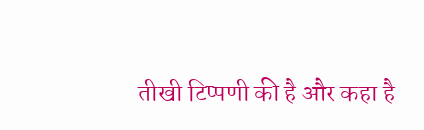तीखी टिप्पणी की है और कहा है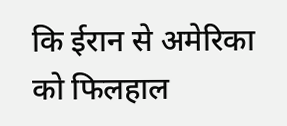कि ईरान से अमेरिका को फिलहाल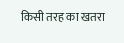किसी तरह का खतरा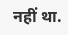नहीं था.